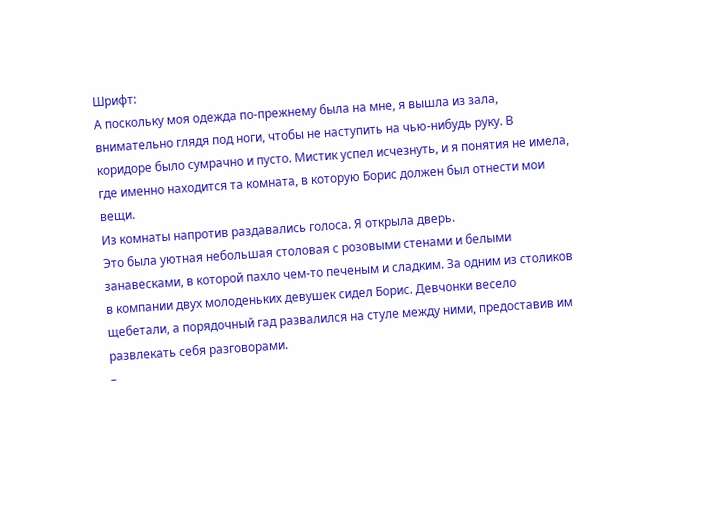Шрифт:
А поскольку моя одежда по-прежнему была на мне, я вышла из зала, внимательно глядя под ноги, чтобы не наступить на чью-нибудь руку. В коридоре было сумрачно и пусто. Мистик успел исчезнуть, и я понятия не имела, где именно находится та комната, в которую Борис должен был отнести мои вещи.
Из комнаты напротив раздавались голоса. Я открыла дверь.
Это была уютная небольшая столовая с розовыми стенами и белыми занавесками, в которой пахло чем-то печеным и сладким. За одним из столиков в компании двух молоденьких девушек сидел Борис. Девчонки весело щебетали, а порядочный гад развалился на стуле между ними, предоставив им развлекать себя разговорами.
–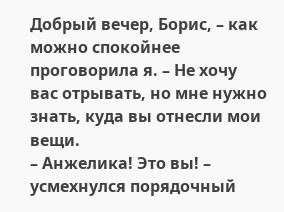Добрый вечер, Борис, – как можно спокойнее проговорила я. – Не хочу вас отрывать, но мне нужно знать, куда вы отнесли мои вещи.
– Анжелика! Это вы! – усмехнулся порядочный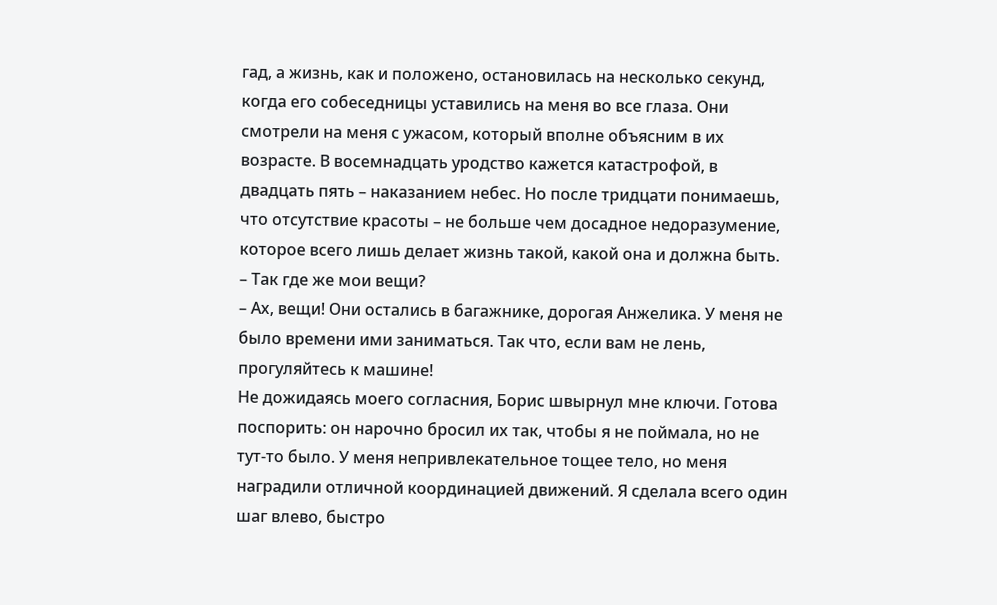гад, а жизнь, как и положено, остановилась на несколько секунд, когда его собеседницы уставились на меня во все глаза. Они смотрели на меня с ужасом, который вполне объясним в их возрасте. В восемнадцать уродство кажется катастрофой, в двадцать пять – наказанием небес. Но после тридцати понимаешь, что отсутствие красоты – не больше чем досадное недоразумение, которое всего лишь делает жизнь такой, какой она и должна быть.
– Так где же мои вещи?
– Ах, вещи! Они остались в багажнике, дорогая Анжелика. У меня не было времени ими заниматься. Так что, если вам не лень, прогуляйтесь к машине!
Не дожидаясь моего согласния, Борис швырнул мне ключи. Готова поспорить: он нарочно бросил их так, чтобы я не поймала, но не тут-то было. У меня непривлекательное тощее тело, но меня наградили отличной координацией движений. Я сделала всего один шаг влево, быстро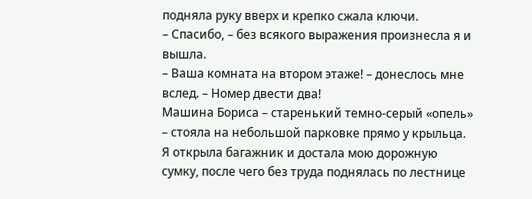подняла руку вверх и крепко сжала ключи.
– Спасибо, – без всякого выражения произнесла я и вышла.
– Ваша комната на втором этаже! – донеслось мне вслед. – Номер двести два!
Машина Бориса – старенький темно-серый «опель» – стояла на небольшой парковке прямо у крыльца. Я открыла багажник и достала мою дорожную сумку, после чего без труда поднялась по лестнице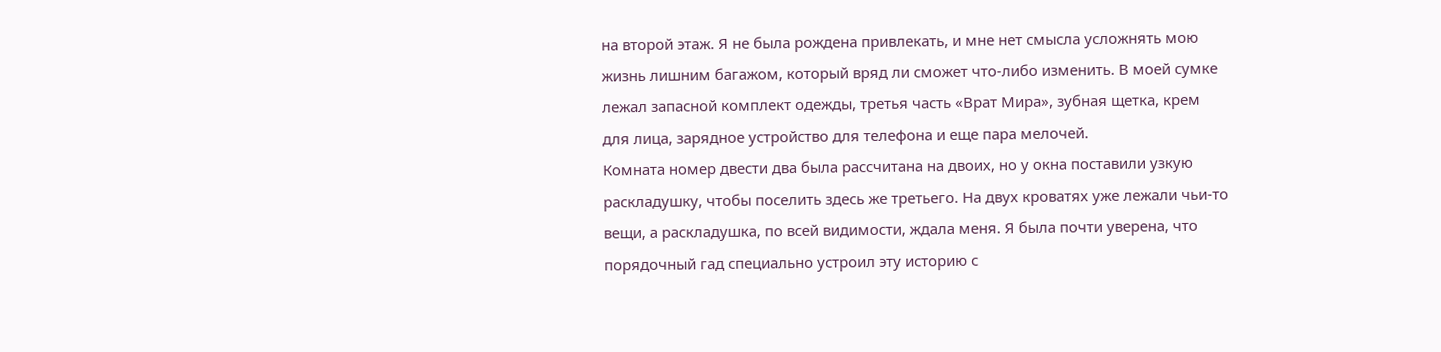на второй этаж. Я не была рождена привлекать, и мне нет смысла усложнять мою жизнь лишним багажом, который вряд ли сможет что-либо изменить. В моей сумке лежал запасной комплект одежды, третья часть «Врат Мира», зубная щетка, крем для лица, зарядное устройство для телефона и еще пара мелочей.
Комната номер двести два была рассчитана на двоих, но у окна поставили узкую раскладушку, чтобы поселить здесь же третьего. На двух кроватях уже лежали чьи-то вещи, а раскладушка, по всей видимости, ждала меня. Я была почти уверена, что порядочный гад специально устроил эту историю с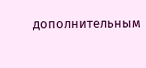дополнительным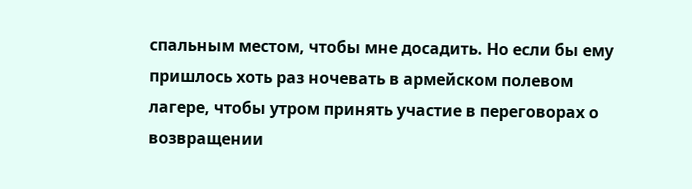спальным местом, чтобы мне досадить. Но если бы ему пришлось хоть раз ночевать в армейском полевом лагере, чтобы утром принять участие в переговорах о возвращении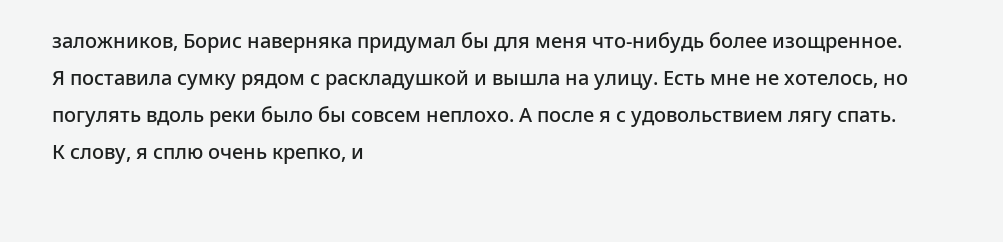заложников, Борис наверняка придумал бы для меня что-нибудь более изощренное.
Я поставила сумку рядом с раскладушкой и вышла на улицу. Есть мне не хотелось, но погулять вдоль реки было бы совсем неплохо. А после я с удовольствием лягу спать. К слову, я сплю очень крепко, и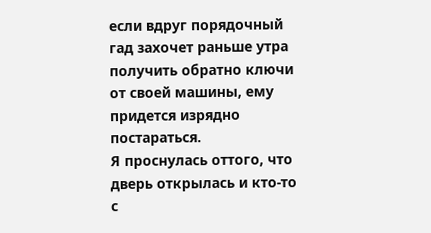если вдруг порядочный гад захочет раньше утра получить обратно ключи от своей машины, ему придется изрядно постараться.
Я проснулась оттого, что дверь открылась и кто-то с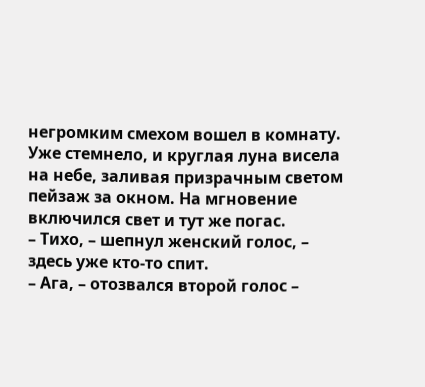негромким смехом вошел в комнату.
Уже стемнело, и круглая луна висела на небе, заливая призрачным светом пейзаж за окном. На мгновение включился свет и тут же погас.
– Тихо, – шепнул женский голос, – здесь уже кто-то спит.
– Ага, – отозвался второй голос –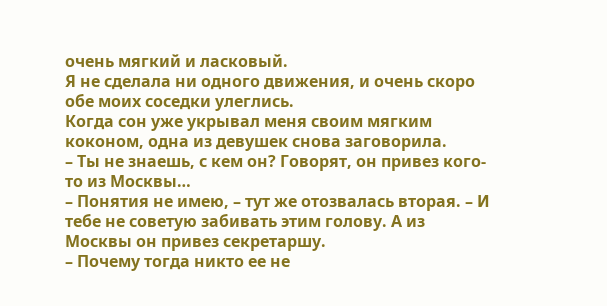очень мягкий и ласковый.
Я не сделала ни одного движения, и очень скоро обе моих соседки улеглись.
Когда сон уже укрывал меня своим мягким коконом, одна из девушек снова заговорила.
– Ты не знаешь, с кем он? Говорят, он привез кого-то из Москвы…
– Понятия не имею, – тут же отозвалась вторая. – И тебе не советую забивать этим голову. А из Москвы он привез секретаршу.
– Почему тогда никто ее не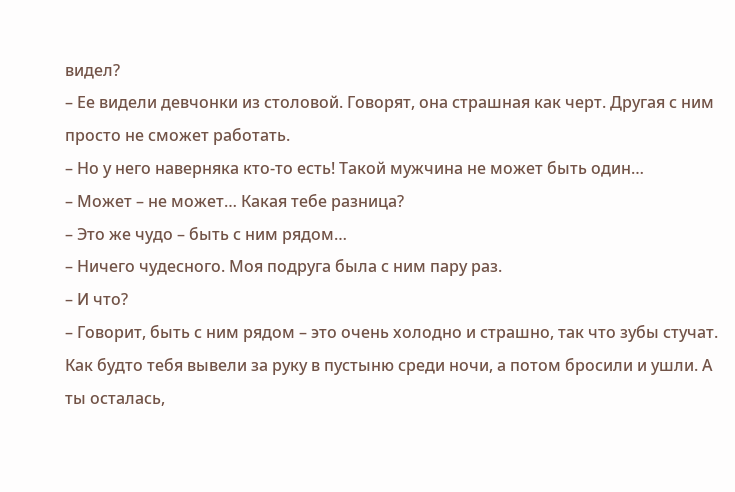видел?
– Ее видели девчонки из столовой. Говорят, она страшная как черт. Другая с ним просто не сможет работать.
– Но у него наверняка кто-то есть! Такой мужчина не может быть один…
– Может – не может… Какая тебе разница?
– Это же чудо – быть с ним рядом…
– Ничего чудесного. Моя подруга была с ним пару раз.
– И что?
– Говорит, быть с ним рядом – это очень холодно и страшно, так что зубы стучат. Как будто тебя вывели за руку в пустыню среди ночи, а потом бросили и ушли. А ты осталась,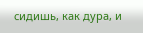сидишь, как дура, и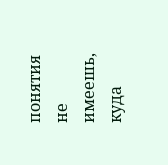понятия не имеешь, куда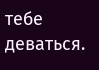тебе деваться.